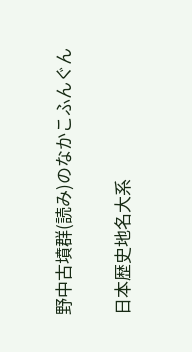野中古墳群(読み)のなかこふんぐん

日本歴史地名大系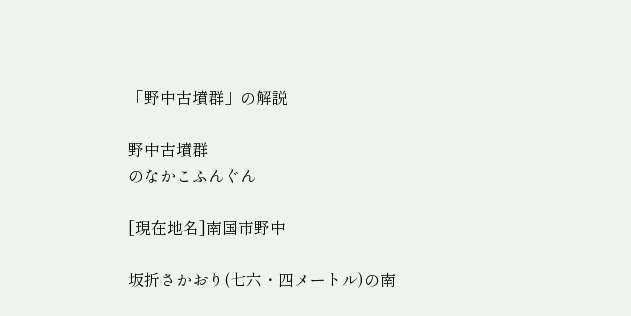「野中古墳群」の解説

野中古墳群
のなかこふんぐん

[現在地名]南国市野中

坂折さかおり(七六・四メートル)の南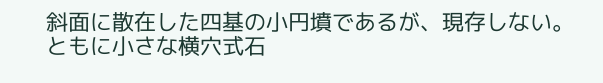斜面に散在した四基の小円墳であるが、現存しない。ともに小さな横穴式石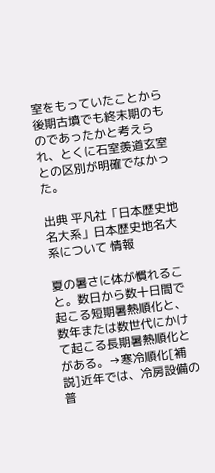室をもっていたことから後期古墳でも終末期のものであったかと考えられ、とくに石室羨道玄室との区別が明確でなかった。

出典 平凡社「日本歴史地名大系」日本歴史地名大系について 情報

夏の暑さに体が慣れること。数日から数十日間で起こる短期暑熱順化と、数年または数世代にかけて起こる長期暑熱順化とがある。→寒冷順化[補説]近年では、冷房設備の普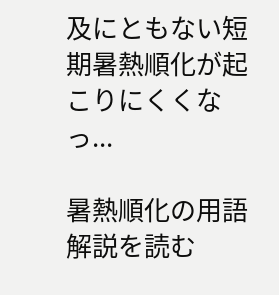及にともない短期暑熱順化が起こりにくくなっ...

暑熱順化の用語解説を読む